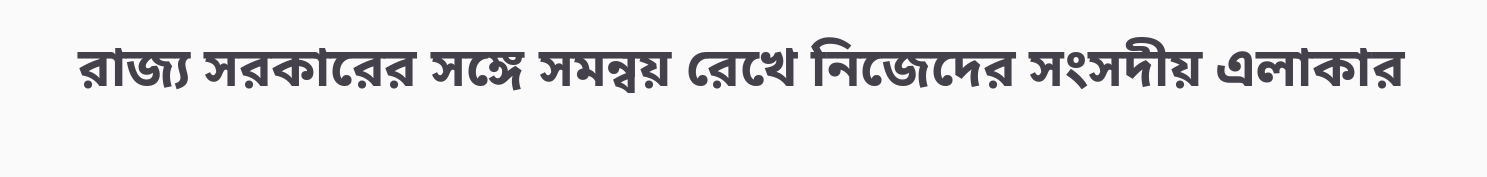রাজ্য সরকারের সঙ্গে সমন্বয় রেখে নিজেদের সংসদীয় এলাকার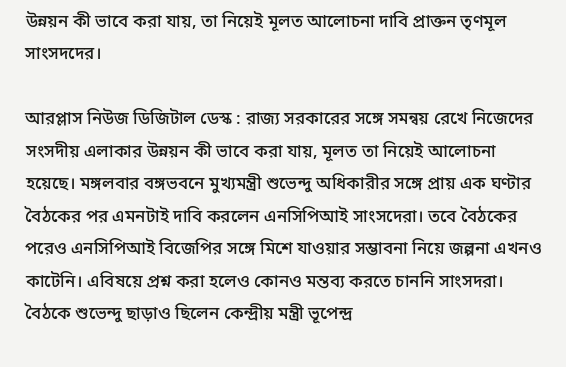উন্নয়ন কী ভাবে করা যায়, তা নিয়েই মূলত আলোচনা দাবি প্রাক্তন তৃণমূল সাংসদদের।

আরপ্লাস নিউজ ডিজিটাল ডেস্ক : রাজ্য সরকারের সঙ্গে সমন্বয় রেখে নিজেদের সংসদীয় এলাকার উন্নয়ন কী ভাবে করা যায়, মূলত তা নিয়েই আলোচনা হয়েছে। মঙ্গলবার বঙ্গভবনে মুখ্যমন্ত্রী শুভেন্দু অধিকারীর সঙ্গে প্রায় এক ঘণ্টার বৈঠকের পর এমনটাই দাবি করলেন এনসিপিআই সাংসদেরা। তবে বৈঠকের পরেও এনসিপিআই বিজেপির সঙ্গে মিশে যাওয়ার সম্ভাবনা নিয়ে জল্পনা এখনও কাটেনি। এবিষয়ে প্রশ্ন করা হলেও কোনও মন্তব্য করতে চাননি সাংসদরা।
বৈঠকে শুভেন্দু ছাড়াও ছিলেন কেন্দ্রীয় মন্ত্রী ভূপেন্দ্র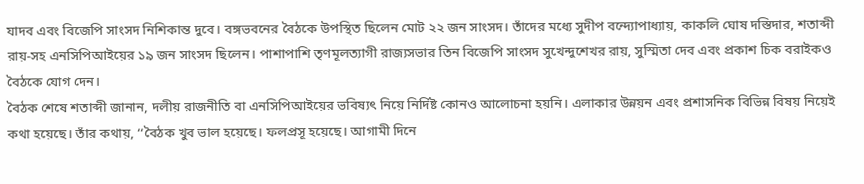যাদব এবং বিজেপি সাংসদ নিশিকান্ত দুবে। বঙ্গভবনের বৈঠকে উপস্থিত ছিলেন মোট ২২ জন সাংসদ। তাঁদের মধ্যে সুদীপ বন্দ্যোপাধ্যায়, কাকলি ঘোষ দস্তিদার, শতাব্দী রায়-সহ এনসিপিআইয়ের ১৯ জন সাংসদ ছিলেন। পাশাপাশি তৃণমূলত্যাগী রাজ্যসভার তিন বিজেপি সাংসদ সুখেন্দুশেখর রায়, সুস্মিতা দেব এবং প্রকাশ চিক বরাইকও বৈঠকে যোগ দেন।
বৈঠক শেষে শতাব্দী জানান, দলীয় রাজনীতি বা এনসিপিআইয়ের ভবিষ্যৎ নিয়ে নির্দিষ্ট কোনও আলোচনা হয়নি। এলাকার উন্নয়ন এবং প্রশাসনিক বিভিন্ন বিষয় নিয়েই কথা হয়েছে। তাঁর কথায়, ‘‘বৈঠক খুব ভাল হয়েছে। ফলপ্রসূ হয়েছে। আগামী দিনে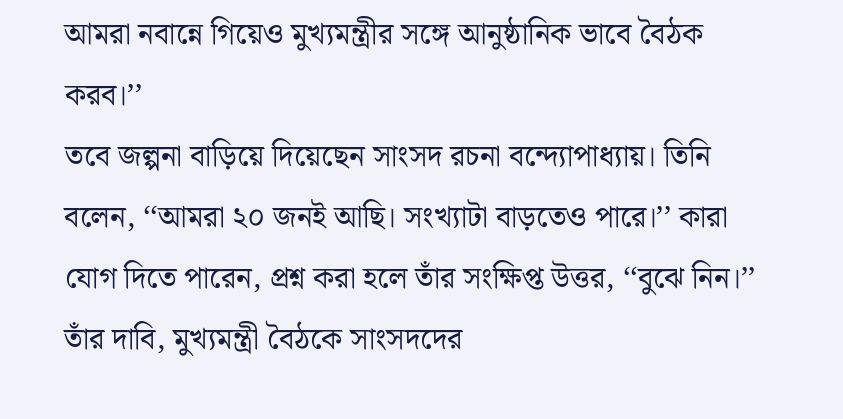আমরা নবান্নে গিয়েও মুখ্যমন্ত্রীর সঙ্গে আনুষ্ঠানিক ভাবে বৈঠক করব।’’
তবে জল্পনা বাড়িয়ে দিয়েছেন সাংসদ রচনা বন্দ্যোপাধ্যায়। তিনি বলেন, ‘‘আমরা ২০ জনই আছি। সংখ্যাটা বাড়তেও পারে।’’ কারা যোগ দিতে পারেন, প্রশ্ন করা হলে তাঁর সংক্ষিপ্ত উত্তর, ‘‘বুঝে নিন।’’ তাঁর দাবি, মুখ্যমন্ত্রী বৈঠকে সাংসদদের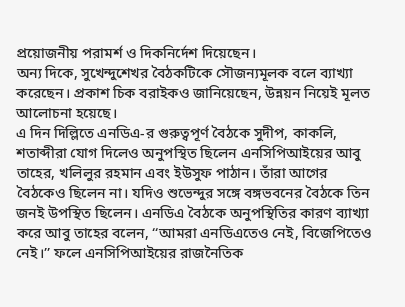প্রয়োজনীয় পরামর্শ ও দিকনির্দেশ দিয়েছেন।
অন্য দিকে, সুখেন্দুশেখর বৈঠকটিকে সৌজন্যমূলক বলে ব্যাখ্যা করেছেন। প্রকাশ চিক বরাইকও জানিয়েছেন, উন্নয়ন নিয়েই মূলত আলোচনা হয়েছে।
এ দিন দিল্লিতে এনডিএ-র গুরুত্বপূর্ণ বৈঠকে সুদীপ, কাকলি, শতাব্দীরা যোগ দিলেও অনুপস্থিত ছিলেন এনসিপিআইয়ের আবু তাহের, খলিলুর রহমান এবং ইউসুফ পাঠান। তাঁরা আগের বৈঠকেও ছিলেন না। যদিও শুভেন্দুর সঙ্গে বঙ্গভবনের বৈঠকে তিন জনই উপস্থিত ছিলেন। এনডিএ বৈঠকে অনুপস্থিতির কারণ ব্যাখ্যা করে আবু তাহের বলেন, ‘‘আমরা এনডিএতেও নেই, বিজেপিতেও নেই।’’ ফলে এনসিপিআইয়ের রাজনৈতিক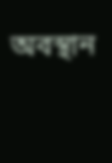অবস্থান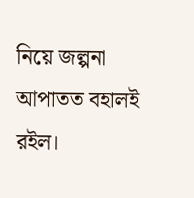নিয়ে জল্পনা আপাতত বহালই রইল।